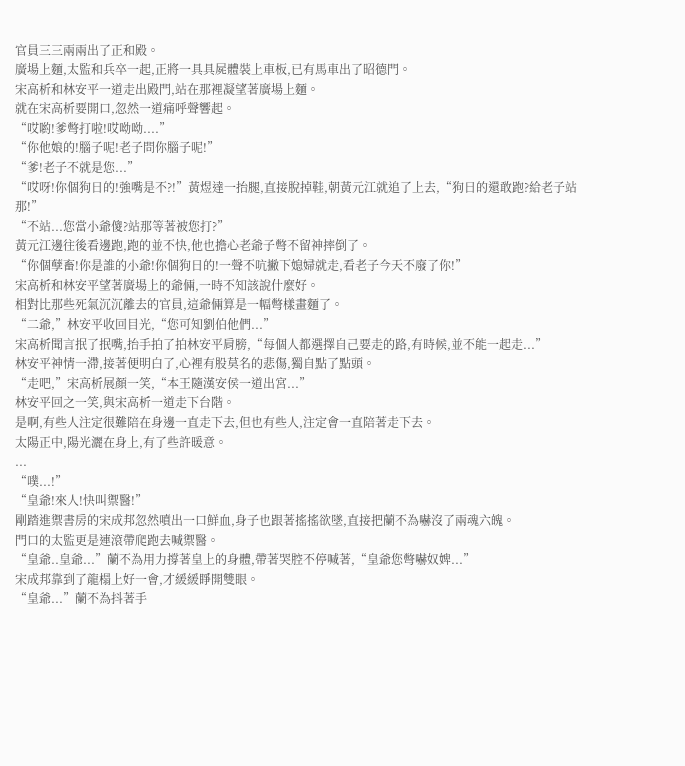官員三三兩兩出了正和殿。
廣場上麵,太監和兵卒一起,正將一具具屍體裝上車板,已有馬車出了昭德門。
宋高析和林安平一道走出殿門,站在那裡凝望著廣場上麵。
就在宋高析要開口,忽然一道痛呼聲響起。
“哎喲!爹彆打啦!哎呦呦....”
“你他娘的!腦子呢!老子問你腦子呢!”
“爹!老子不就是您...”
“哎呀!你個狗日的!強嘴是不?!”黃煜達一抬腿,直接脫掉鞋,朝黃元江就追了上去,“狗日的還敢跑?給老子站那!”
“不站...您當小爺傻?站那等著被您打?”
黃元江邊往後看邊跑,跑的並不快,他也擔心老爺子彆不留神摔倒了。
“你個孽畜!你是誰的小爺!你個狗日的!一聲不吭撇下媳婦就走,看老子今天不廢了你!”
宋高析和林安平望著廣場上的爺倆,一時不知該說什麼好。
相對比那些死氣沉沉離去的官員,這爺倆算是一幅彆樣畫麵了。
“二爺,”林安平收回目光,“您可知劉伯他們...”
宋高析聞言抿了抿嘴,抬手拍了拍林安平肩膀,“每個人都選擇自己要走的路,有時候,並不能一起走...”
林安平神情一滯,接著便明白了,心裡有股莫名的悲傷,獨自點了點頭。
“走吧,”宋高析展顏一笑,“本王隨漢安侯一道出宮...”
林安平回之一笑,與宋高析一道走下台階。
是啊,有些人注定很難陪在身邊一直走下去,但也有些人,注定會一直陪著走下去。
太陽正中,陽光灑在身上,有了些許暖意。
...
“噗...!”
“皇爺!來人!快叫禦醫!”
剛踏進禦書房的宋成邦忽然噴出一口鮮血,身子也跟著搖搖欲墜,直接把蘭不為嚇沒了兩魂六魄。
門口的太監更是連滾帶爬跑去喊禦醫。
“皇爺..皇爺...”蘭不為用力撐著皇上的身體,帶著哭腔不停喊著,“皇爺您彆嚇奴婢...”
宋成邦靠到了龍榻上好一會,才緩緩睜開雙眼。
“皇爺...”蘭不為抖著手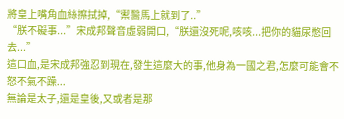將皇上嘴角血絲擦拭掉,“禦醫馬上就到了..”
“朕不礙事...”宋成邦聲音虛弱開口,“朕還沒死呢,咳咳...把你的貓尿憋回去...”
這口血,是宋成邦強忍到現在,發生這麼大的事,他身為一國之君,怎麼可能會不怒不氣不躁...
無論是太子,還是皇後,又或者是那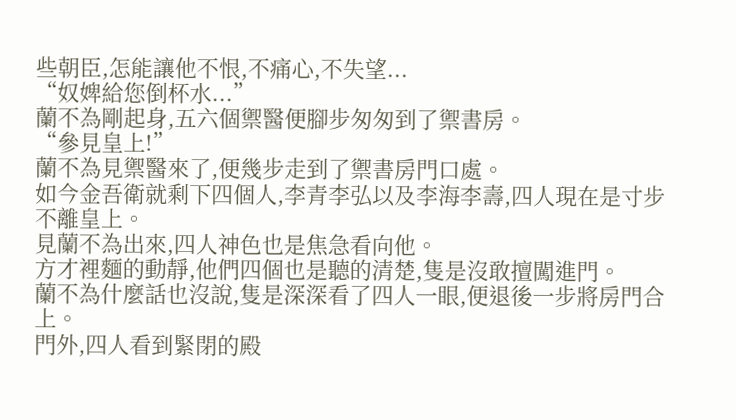些朝臣,怎能讓他不恨,不痛心,不失望...
“奴婢給您倒杯水...”
蘭不為剛起身,五六個禦醫便腳步匆匆到了禦書房。
“參見皇上!”
蘭不為見禦醫來了,便幾步走到了禦書房門口處。
如今金吾衛就剩下四個人,李青李弘以及李海李壽,四人現在是寸步不離皇上。
見蘭不為出來,四人神色也是焦急看向他。
方才裡麵的動靜,他們四個也是聽的清楚,隻是沒敢擅闖進門。
蘭不為什麼話也沒說,隻是深深看了四人一眼,便退後一步將房門合上。
門外,四人看到緊閉的殿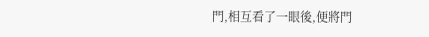門,相互看了一眼後,便將門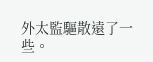外太監驅散遠了一些。